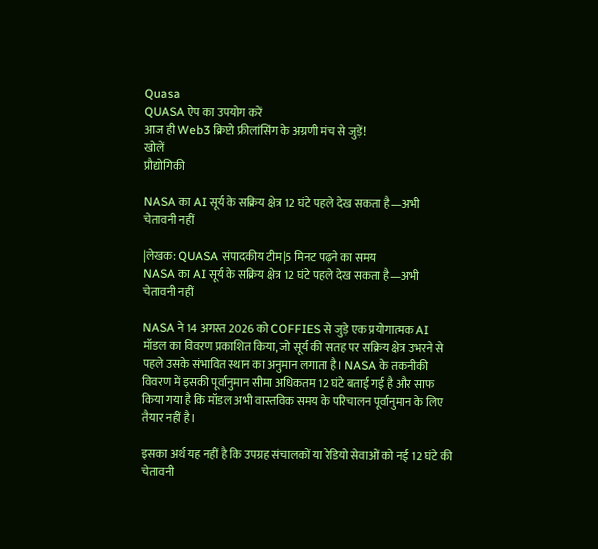Quasa
QUASA ऐप का उपयोग करें
आज ही Web3 क्रिप्टो फ्रीलांसिंग के अग्रणी मंच से जुड़ें!
खोलें
प्रौद्योगिकी

NASA का AI सूर्य के सक्रिय क्षेत्र 12 घंटे पहले देख सकता है—अभी चेतावनी नहीं

|लेखक: QUASA संपादकीय टीम|5 मिनट पढ़ने का समय
NASA का AI सूर्य के सक्रिय क्षेत्र 12 घंटे पहले देख सकता है—अभी चेतावनी नहीं

NASA ने 14 अगस्त 2026 को COFFIES से जुड़े एक प्रयोगात्मक AI मॉडल का विवरण प्रकाशित किया, जो सूर्य की सतह पर सक्रिय क्षेत्र उभरने से पहले उसके संभावित स्थान का अनुमान लगाता है। NASA के तकनीकी विवरण में इसकी पूर्वानुमान सीमा अधिकतम 12 घंटे बताई गई है और साफ किया गया है कि मॉडल अभी वास्तविक समय के परिचालन पूर्वानुमान के लिए तैयार नहीं है।

इसका अर्थ यह नहीं है कि उपग्रह संचालकों या रेडियो सेवाओं को नई 12 घंटे की चेतावनी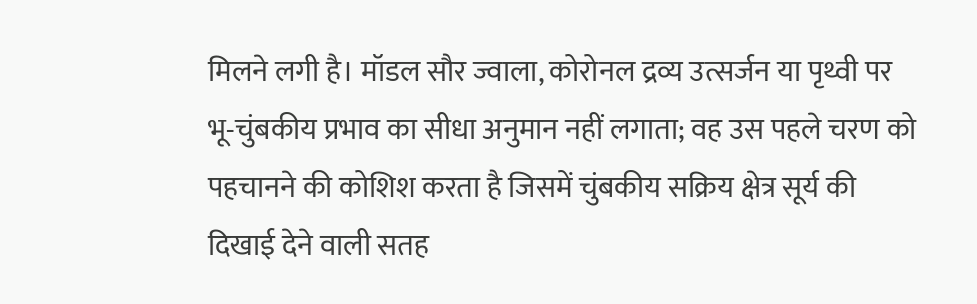मिलने लगी है। मॉडल सौर ज्वाला, कोरोनल द्रव्य उत्सर्जन या पृथ्वी पर भू-चुंबकीय प्रभाव का सीधा अनुमान नहीं लगाता; वह उस पहले चरण को पहचानने की कोशिश करता है जिसमें चुंबकीय सक्रिय क्षेत्र सूर्य की दिखाई देने वाली सतह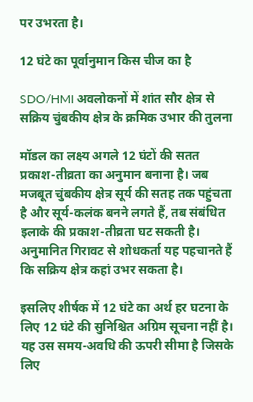पर उभरता है।

12 घंटे का पूर्वानुमान किस चीज का है

SDO/HMI अवलोकनों में शांत सौर क्षेत्र से सक्रिय चुंबकीय क्षेत्र के क्रमिक उभार की तुलना

मॉडल का लक्ष्य अगले 12 घंटों की सतत प्रकाश-तीव्रता का अनुमान बनाना है। जब मजबूत चुंबकीय क्षेत्र सूर्य की सतह तक पहुंचता है और सूर्य-कलंक बनने लगते हैं, तब संबंधित इलाके की प्रकाश-तीव्रता घट सकती है। अनुमानित गिरावट से शोधकर्ता यह पहचानते हैं कि सक्रिय क्षेत्र कहां उभर सकता है।

इसलिए शीर्षक में 12 घंटे का अर्थ हर घटना के लिए 12 घंटे की सुनिश्चित अग्रिम सूचना नहीं है। यह उस समय-अवधि की ऊपरी सीमा है जिसके लिए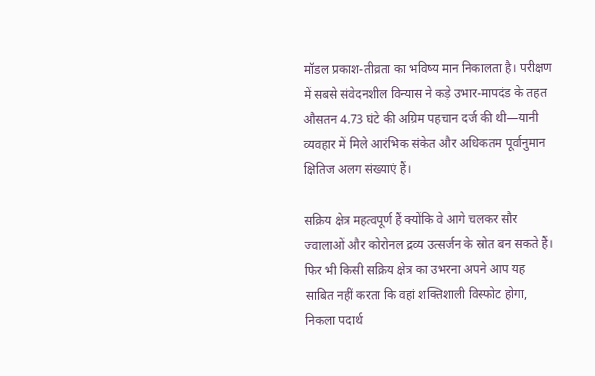मॉडल प्रकाश-तीव्रता का भविष्य मान निकालता है। परीक्षण में सबसे संवेदनशील विन्यास ने कड़े उभार-मापदंड के तहत औसतन 4.73 घंटे की अग्रिम पहचान दर्ज की थी—यानी व्यवहार में मिले आरंभिक संकेत और अधिकतम पूर्वानुमान क्षितिज अलग संख्याएं हैं।

सक्रिय क्षेत्र महत्वपूर्ण हैं क्योंकि वे आगे चलकर सौर ज्वालाओं और कोरोनल द्रव्य उत्सर्जन के स्रोत बन सकते हैं। फिर भी किसी सक्रिय क्षेत्र का उभरना अपने आप यह साबित नहीं करता कि वहां शक्तिशाली विस्फोट होगा, निकला पदार्थ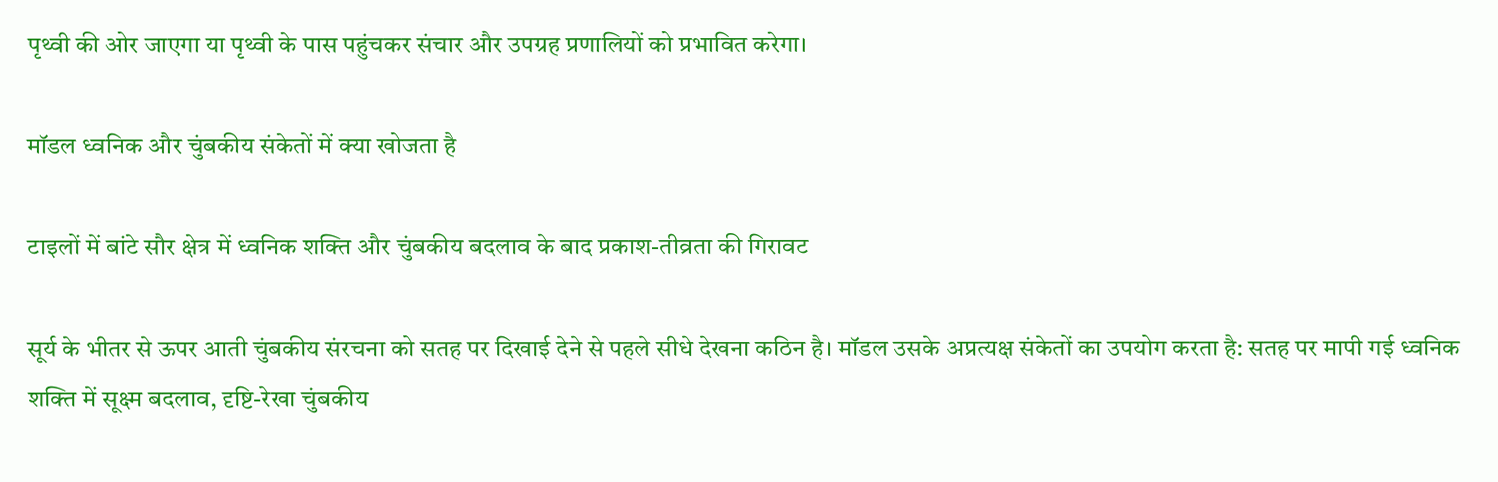पृथ्वी की ओर जाएगा या पृथ्वी के पास पहुंचकर संचार और उपग्रह प्रणालियों को प्रभावित करेगा।

मॉडल ध्वनिक और चुंबकीय संकेतों में क्या खोजता है

टाइलों में बांटे सौर क्षेत्र में ध्वनिक शक्ति और चुंबकीय बदलाव के बाद प्रकाश-तीव्रता की गिरावट

सूर्य के भीतर से ऊपर आती चुंबकीय संरचना को सतह पर दिखाई देने से पहले सीधे देखना कठिन है। मॉडल उसके अप्रत्यक्ष संकेतों का उपयोग करता है: सतह पर मापी गई ध्वनिक शक्ति में सूक्ष्म बदलाव, दृष्टि-रेखा चुंबकीय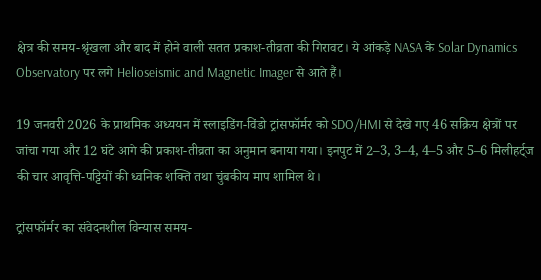क्षेत्र की समय-श्रृंखला और बाद में होने वाली सतत प्रकाश-तीव्रता की गिरावट। ये आंकड़े NASA के Solar Dynamics Observatory पर लगे Helioseismic and Magnetic Imager से आते हैं।

19 जनवरी 2026 के प्राथमिक अध्ययन में स्लाइडिंग-विंडो ट्रांसफॉर्मर को SDO/HMI से देखे गए 46 सक्रिय क्षेत्रों पर जांचा गया और 12 घंटे आगे की प्रकाश-तीव्रता का अनुमान बनाया गया। इनपुट में 2–3, 3–4, 4–5 और 5–6 मिलीहर्ट्ज की चार आवृत्ति-पट्टियों की ध्वनिक शक्ति तथा चुंबकीय माप शामिल थे।

ट्रांसफॉर्मर का संवेदनशील विन्यास समय-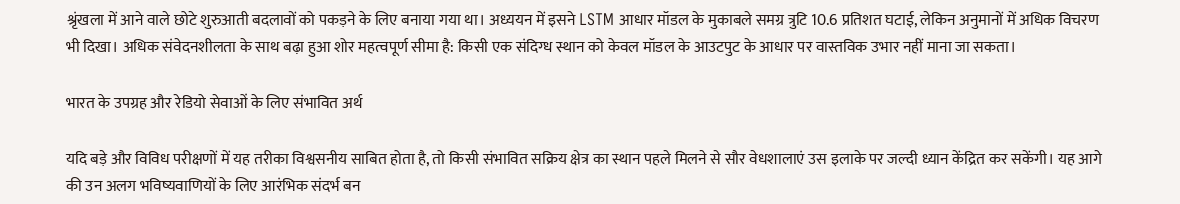श्रृंखला में आने वाले छोटे शुरुआती बदलावों को पकड़ने के लिए बनाया गया था। अध्ययन में इसने LSTM आधार मॉडल के मुकाबले समग्र त्रुटि 10.6 प्रतिशत घटाई, लेकिन अनुमानों में अधिक विचरण भी दिखा। अधिक संवेदनशीलता के साथ बढ़ा हुआ शोर महत्वपूर्ण सीमा है: किसी एक संदिग्ध स्थान को केवल मॉडल के आउटपुट के आधार पर वास्तविक उभार नहीं माना जा सकता।

भारत के उपग्रह और रेडियो सेवाओं के लिए संभावित अर्थ

यदि बड़े और विविध परीक्षणों में यह तरीका विश्वसनीय साबित होता है, तो किसी संभावित सक्रिय क्षेत्र का स्थान पहले मिलने से सौर वेधशालाएं उस इलाके पर जल्दी ध्यान केंद्रित कर सकेंगी। यह आगे की उन अलग भविष्यवाणियों के लिए आरंभिक संदर्भ बन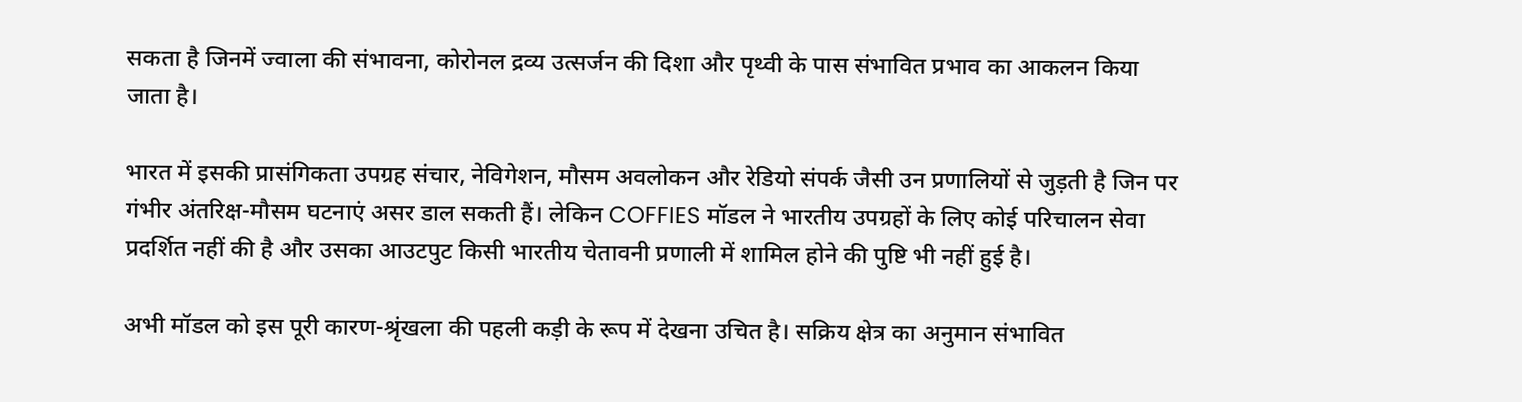सकता है जिनमें ज्वाला की संभावना, कोरोनल द्रव्य उत्सर्जन की दिशा और पृथ्वी के पास संभावित प्रभाव का आकलन किया जाता है।

भारत में इसकी प्रासंगिकता उपग्रह संचार, नेविगेशन, मौसम अवलोकन और रेडियो संपर्क जैसी उन प्रणालियों से जुड़ती है जिन पर गंभीर अंतरिक्ष-मौसम घटनाएं असर डाल सकती हैं। लेकिन COFFIES मॉडल ने भारतीय उपग्रहों के लिए कोई परिचालन सेवा प्रदर्शित नहीं की है और उसका आउटपुट किसी भारतीय चेतावनी प्रणाली में शामिल होने की पुष्टि भी नहीं हुई है।

अभी मॉडल को इस पूरी कारण-श्रृंखला की पहली कड़ी के रूप में देखना उचित है। सक्रिय क्षेत्र का अनुमान संभावित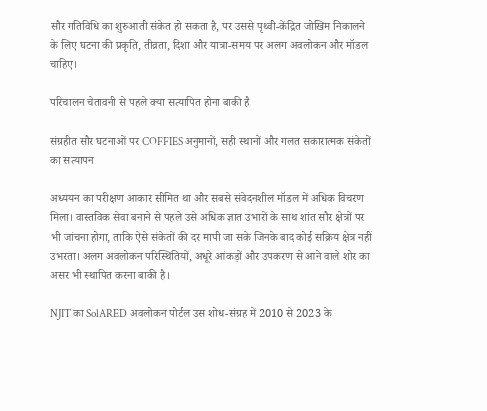सौर गतिविधि का शुरुआती संकेत हो सकता है, पर उससे पृथ्वी-केंद्रित जोखिम निकालने के लिए घटना की प्रकृति, तीव्रता, दिशा और यात्रा-समय पर अलग अवलोकन और मॉडल चाहिए।

परिचालन चेतावनी से पहले क्या सत्यापित होना बाकी है

संग्रहीत सौर घटनाओं पर COFFIES अनुमानों, सही स्थानों और गलत सकारात्मक संकेतों का सत्यापन

अध्ययन का परीक्षण आकार सीमित था और सबसे संवेदनशील मॉडल में अधिक विचरण मिला। वास्तविक सेवा बनाने से पहले उसे अधिक ज्ञात उभारों के साथ शांत सौर क्षेत्रों पर भी जांचना होगा, ताकि ऐसे संकेतों की दर मापी जा सके जिनके बाद कोई सक्रिय क्षेत्र नहीं उभरता। अलग अवलोकन परिस्थितियों, अधूरे आंकड़ों और उपकरण से आने वाले शोर का असर भी स्थापित करना बाकी है।

NJIT का SolARED अवलोकन पोर्टल उस शोध-संग्रह में 2010 से 2023 के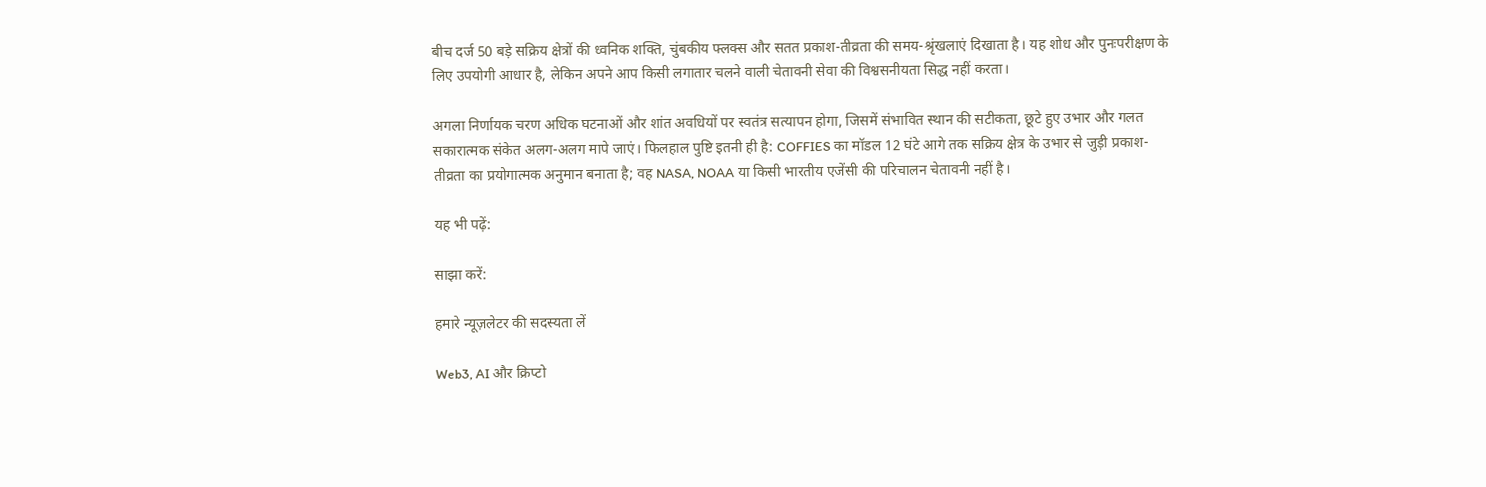बीच दर्ज 50 बड़े सक्रिय क्षेत्रों की ध्वनिक शक्ति, चुंबकीय फ्लक्स और सतत प्रकाश-तीव्रता की समय-श्रृंखलाएं दिखाता है। यह शोध और पुनःपरीक्षण के लिए उपयोगी आधार है, लेकिन अपने आप किसी लगातार चलने वाली चेतावनी सेवा की विश्वसनीयता सिद्ध नहीं करता।

अगला निर्णायक चरण अधिक घटनाओं और शांत अवधियों पर स्वतंत्र सत्यापन होगा, जिसमें संभावित स्थान की सटीकता, छूटे हुए उभार और गलत सकारात्मक संकेत अलग-अलग मापे जाएं। फिलहाल पुष्टि इतनी ही है: COFFIES का मॉडल 12 घंटे आगे तक सक्रिय क्षेत्र के उभार से जुड़ी प्रकाश-तीव्रता का प्रयोगात्मक अनुमान बनाता है; वह NASA, NOAA या किसी भारतीय एजेंसी की परिचालन चेतावनी नहीं है।

यह भी पढ़ें:

साझा करें:

हमारे न्यूज़लेटर की सदस्यता लें

Web3, AI और क्रिप्टो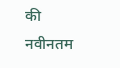की नवीनतम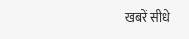खबरें सीधे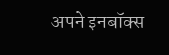अपने इनबॉक्स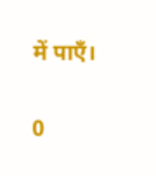में पाएँ।

0